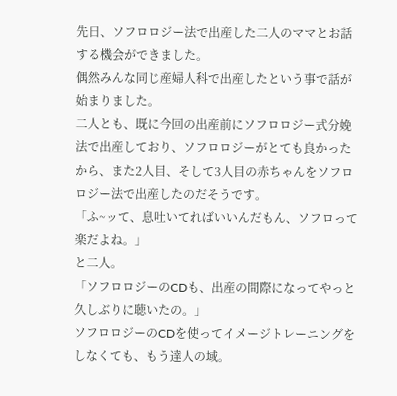先日、ソフロロジー法で出産した二人のママとお話する機会ができました。
偶然みんな同じ産婦人科で出産したという事で話が始まりました。
二人とも、既に今回の出産前にソフロロジー式分娩法で出産しており、ソフロロジーがとても良かったから、また2人目、そして3人目の赤ちゃんをソフロロジー法で出産したのだそうです。
「ふ~ッて、息吐いてればいいんだもん、ソフロって楽だよね。」
と二人。
「ソフロロジーのCDも、出産の間際になってやっと久しぶりに聴いたの。」
ソフロロジーのCDを使ってイメージトレーニングをしなくても、もう達人の域。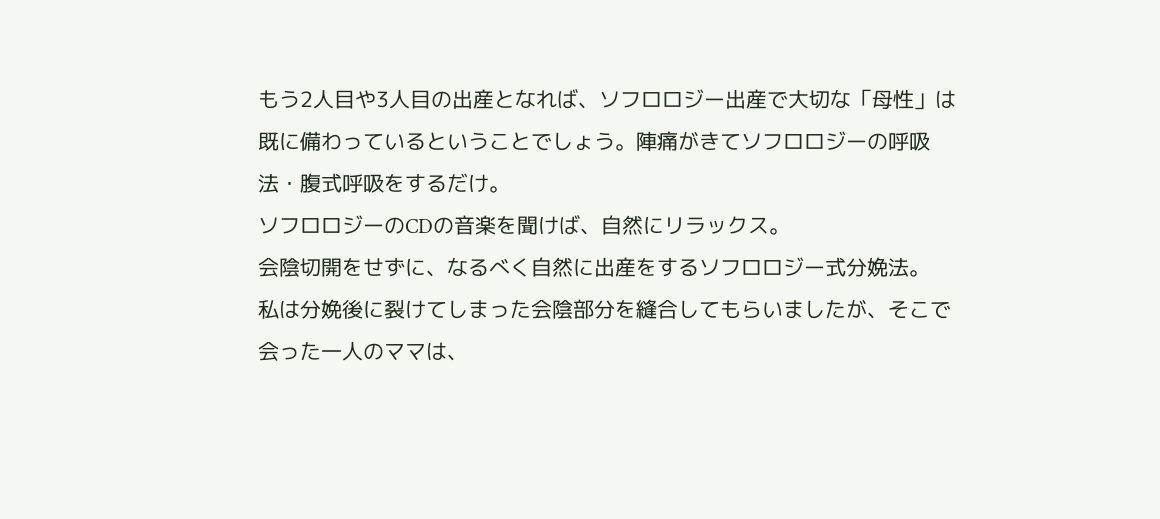もう2人目や3人目の出産となれば、ソフロロジー出産で大切な「母性」は既に備わっているということでしょう。陣痛がきてソフロロジーの呼吸法・腹式呼吸をするだけ。
ソフロロジーのCDの音楽を聞けば、自然にリラックス。
会陰切開をせずに、なるべく自然に出産をするソフロロジー式分娩法。
私は分娩後に裂けてしまった会陰部分を縫合してもらいましたが、そこで会った一人のママは、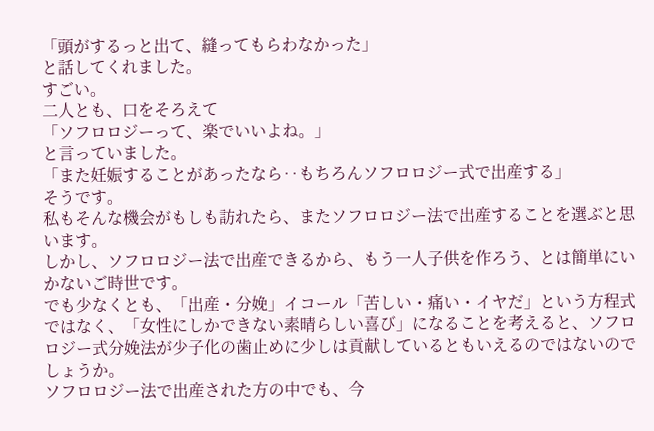「頭がするっと出て、縫ってもらわなかった」
と話してくれました。
すごい。
二人とも、口をそろえて
「ソフロロジーって、楽でいいよね。」
と言っていました。
「また妊娠することがあったなら‥もちろんソフロロジー式で出産する」
そうです。
私もそんな機会がもしも訪れたら、またソフロロジー法で出産することを選ぶと思います。
しかし、ソフロロジー法で出産できるから、もう一人子供を作ろう、とは簡単にいかないご時世です。
でも少なくとも、「出産・分娩」イコール「苦しい・痛い・イヤだ」という方程式ではなく、「女性にしかできない素晴らしい喜び」になることを考えると、ソフロロジー式分娩法が少子化の歯止めに少しは貢献しているともいえるのではないのでしょうか。
ソフロロジー法で出産された方の中でも、今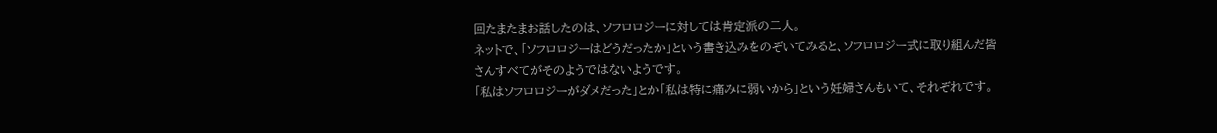回たまたまお話したのは、ソフロロジーに対しては肯定派の二人。
ネットで、「ソフロロジーはどうだったか」という書き込みをのぞいてみると、ソフロロジー式に取り組んだ皆さんすべてがそのようではないようです。
「私はソフロロジーがダメだった」とか「私は特に痛みに弱いから」という妊婦さんもいて、それぞれです。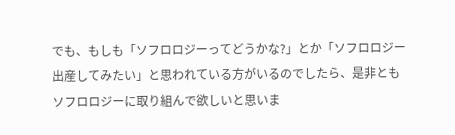でも、もしも「ソフロロジーってどうかな?」とか「ソフロロジー出産してみたい」と思われている方がいるのでしたら、是非ともソフロロジーに取り組んで欲しいと思いま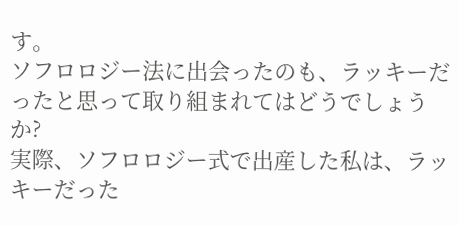す。
ソフロロジー法に出会ったのも、ラッキーだったと思って取り組まれてはどうでしょうか?
実際、ソフロロジー式で出産した私は、ラッキーだった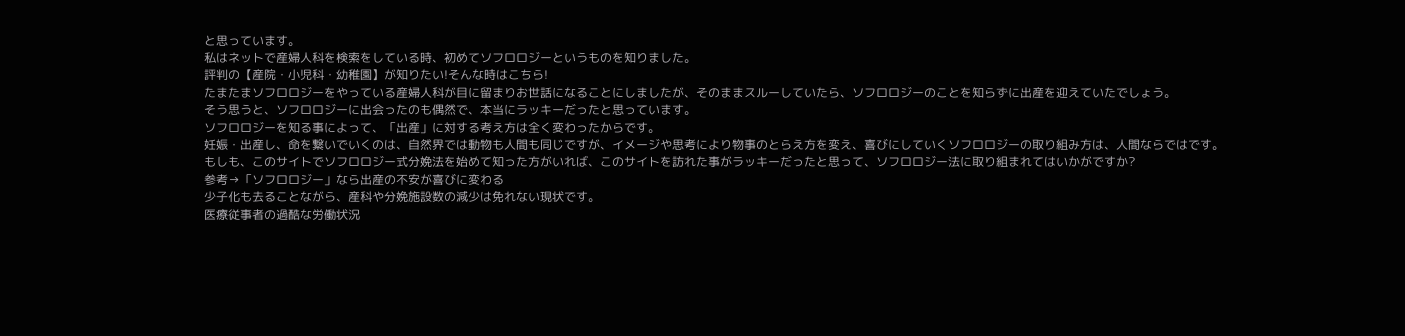と思っています。
私はネットで産婦人科を検索をしている時、初めてソフロロジーというものを知りました。
評判の【産院・小児科・幼稚園】が知りたい!そんな時はこちら!
たまたまソフロロジーをやっている産婦人科が目に留まりお世話になることにしましたが、そのままスルーしていたら、ソフロロジーのことを知らずに出産を迎えていたでしょう。
そう思うと、ソフロロジーに出会ったのも偶然で、本当にラッキーだったと思っています。
ソフロロジーを知る事によって、「出産」に対する考え方は全く変わったからです。
妊娠・出産し、命を繋いでいくのは、自然界では動物も人間も同じですが、イメージや思考により物事のとらえ方を変え、喜びにしていくソフロロジーの取り組み方は、人間ならではです。
もしも、このサイトでソフロロジー式分娩法を始めて知った方がいれば、このサイトを訪れた事がラッキーだったと思って、ソフロロジー法に取り組まれてはいかがですか?
参考→「ソフロロジー」なら出産の不安が喜びに変わる
少子化も去ることながら、産科や分娩施設数の減少は免れない現状です。
医療従事者の過酷な労働状況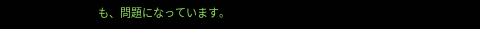も、問題になっています。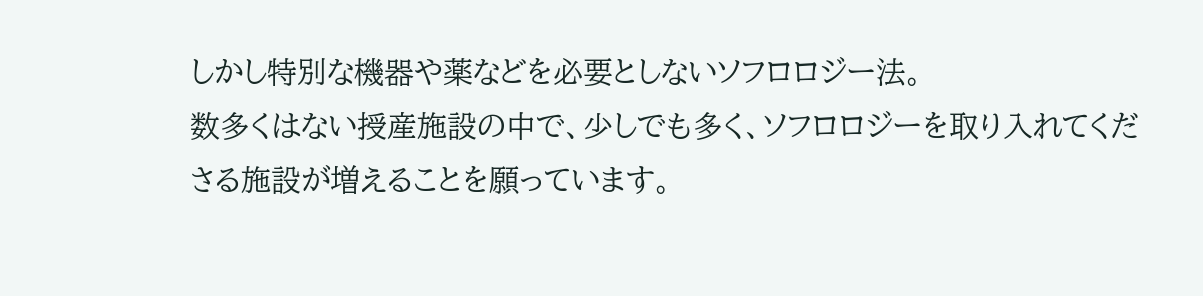しかし特別な機器や薬などを必要としないソフロロジー法。
数多くはない授産施設の中で、少しでも多く、ソフロロジーを取り入れてくださる施設が増えることを願っています。